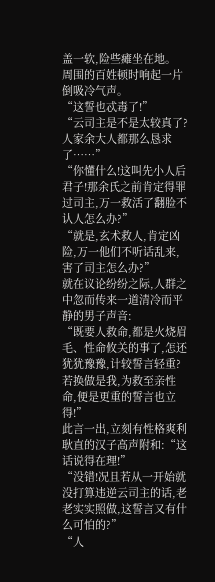盖一软,险些瘫坐在地。
周围的百姓顿时响起一片倒吸冷气声。
“这誓也忒毒了!”
“云司主是不是太较真了?人家余大人都那么恳求了……”
“你懂什么!这叫先小人后君子!那余氏之前肯定得罪过司主,万一救活了翻脸不认人怎么办?”
“就是,玄术救人,肯定凶险,万一他们不听话乱来,害了司主怎么办?”
就在议论纷纷之际,人群之中忽而传来一道清冷而平静的男子声音:
“既要人救命,都是火烧眉毛、性命攸关的事了,怎还犹犹豫豫,计较誓言轻重?
若换做是我,为救至亲性命,便是更重的誓言也立得!”
此言一出,立刻有性格爽利耿直的汉子高声附和:“这话说得在理!”
“没错!况且若从一开始就没打算违逆云司主的话,老老实实照做,这誓言又有什么可怕的?”
“人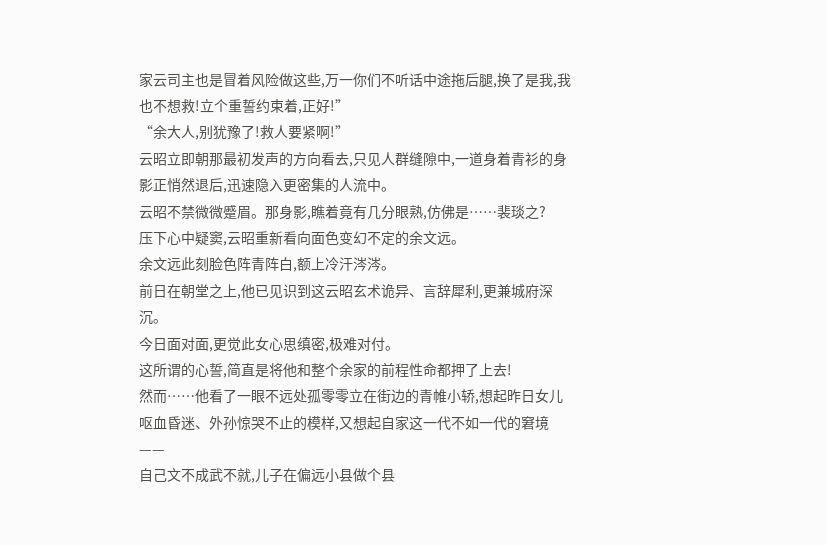家云司主也是冒着风险做这些,万一你们不听话中途拖后腿,换了是我,我也不想救!立个重誓约束着,正好!”
“余大人,别犹豫了!救人要紧啊!”
云昭立即朝那最初发声的方向看去,只见人群缝隙中,一道身着青衫的身影正悄然退后,迅速隐入更密集的人流中。
云昭不禁微微蹙眉。那身影,瞧着竟有几分眼熟,仿佛是……裴琰之?
压下心中疑窦,云昭重新看向面色变幻不定的余文远。
余文远此刻脸色阵青阵白,额上冷汗涔涔。
前日在朝堂之上,他已见识到这云昭玄术诡异、言辞犀利,更兼城府深沉。
今日面对面,更觉此女心思缜密,极难对付。
这所谓的心誓,简直是将他和整个余家的前程性命都押了上去!
然而……他看了一眼不远处孤零零立在街边的青帷小轿,想起昨日女儿呕血昏迷、外孙惊哭不止的模样,又想起自家这一代不如一代的窘境——
自己文不成武不就,儿子在偏远小县做个县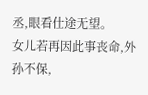丞,眼看仕途无望。
女儿若再因此事丧命,外孙不保,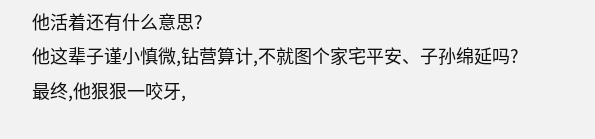他活着还有什么意思?
他这辈子谨小慎微,钻营算计,不就图个家宅平安、子孙绵延吗?
最终,他狠狠一咬牙,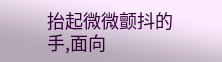抬起微微颤抖的手,面向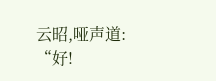云昭,哑声道:
“好!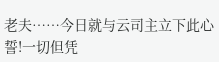老夫……今日就与云司主立下此心誓!一切但凭